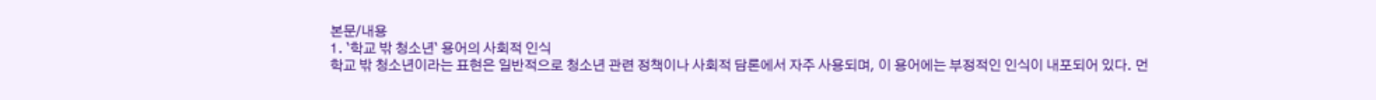본문/내용
1. `학교 밖 청소년` 용어의 사회적 인식
학교 밖 청소년이라는 표현은 일반적으로 청소년 관련 정책이나 사회적 담론에서 자주 사용되며, 이 용어에는 부정적인 인식이 내포되어 있다. 먼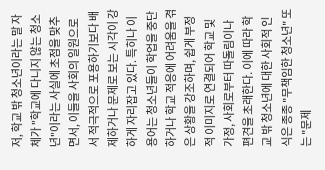저, 학교 밖 청소년이라는 말 자체가 "학교에 다니지 않는 청소년"이라는 사실에 초점을 맞추면서, 이들을 사회의 일원으로서 적극적으로 포용하기보다 배제하거나 문제로 보는 시각이 강하게 자리잡고 있다. 특히나 이 용어는 청소년들이 학업을 중단하거나 학교 적응에 어려움을 겪은 상황을 강조하며, 쉽게 부정적 이미지로 연결되어 학교 및 가정, 사회로부터 따돌림이나 편견을 초래한다. 이에 따라 학교 밖 청소년에 대한 사회적 인식은 종종 "무책임한 청소년" 또는 "문제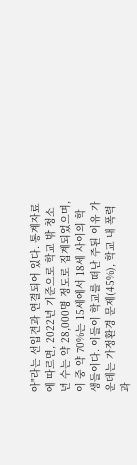아"라는 선입견과 연결되어 있다. 통계자료에 따르면, 2022년 기준으로 학교 밖 청소년 수는 약 28,000명 정도로 집계되었으며, 이 중 약 70%는 15세에서 18세 사이의 학생들이다. 이들이 학교를 떠난 주된 이유 가운데는 가정환경 문제(45%), 학교 내 폭력과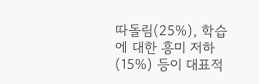따돌림(25%), 학습에 대한 흥미 저하(15%) 등이 대표적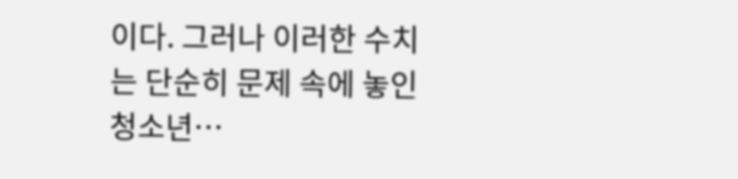이다. 그러나 이러한 수치는 단순히 문제 속에 놓인 청소년…